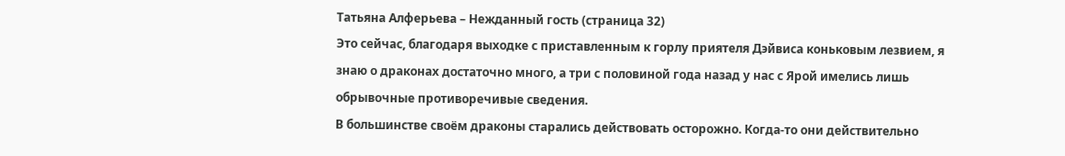Татьяна Алферьева – Нежданный гость (страница 32)
Это сейчас, благодаря выходке с приставленным к горлу приятеля Дэйвиса коньковым лезвием, я знаю о драконах достаточно много, а три с половиной года назад у нас с Ярой имелись лишь обрывочные противоречивые сведения.
В большинстве своём драконы старались действовать осторожно. Когда-то они действительно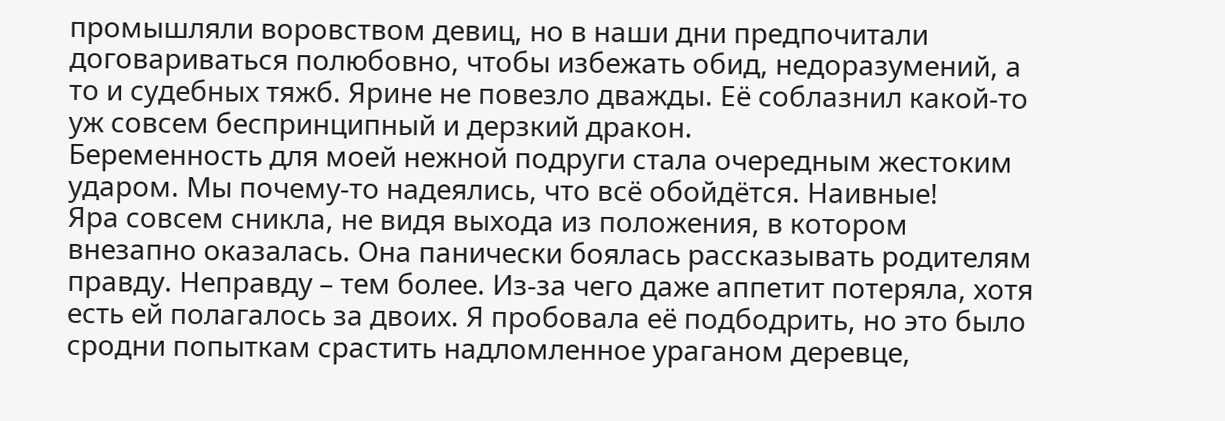промышляли воровством девиц, но в наши дни предпочитали договариваться полюбовно, чтобы избежать обид, недоразумений, а то и судебных тяжб. Ярине не повезло дважды. Её соблазнил какой-то уж совсем беспринципный и дерзкий дракон.
Беременность для моей нежной подруги стала очередным жестоким ударом. Мы почему-то надеялись, что всё обойдётся. Наивные!
Яра совсем сникла, не видя выхода из положения, в котором внезапно оказалась. Она панически боялась рассказывать родителям правду. Неправду – тем более. Из-за чего даже аппетит потеряла, хотя есть ей полагалось за двоих. Я пробовала её подбодрить, но это было сродни попыткам срастить надломленное ураганом деревце,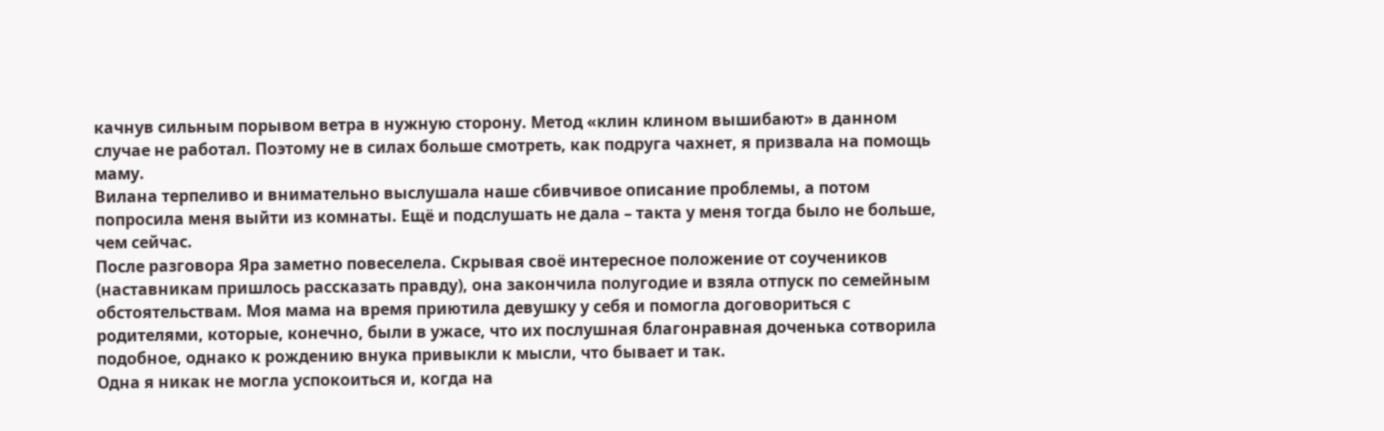качнув сильным порывом ветра в нужную сторону. Метод «клин клином вышибают» в данном случае не работал. Поэтому не в силах больше смотреть, как подруга чахнет, я призвала на помощь маму.
Вилана терпеливо и внимательно выслушала наше сбивчивое описание проблемы, а потом попросила меня выйти из комнаты. Ещё и подслушать не дала – такта у меня тогда было не больше, чем сейчас.
После разговора Яра заметно повеселела. Скрывая своё интересное положение от соучеников (наставникам пришлось рассказать правду), она закончила полугодие и взяла отпуск по семейным обстоятельствам. Моя мама на время приютила девушку у себя и помогла договориться с родителями, которые, конечно, были в ужасе, что их послушная благонравная доченька сотворила подобное, однако к рождению внука привыкли к мысли, что бывает и так.
Одна я никак не могла успокоиться и, когда на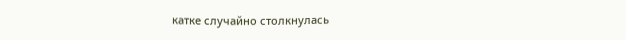катке случайно столкнулась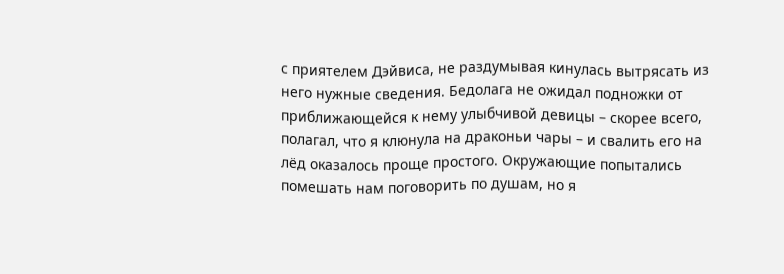с приятелем Дэйвиса, не раздумывая кинулась вытрясать из него нужные сведения. Бедолага не ожидал подножки от приближающейся к нему улыбчивой девицы – скорее всего, полагал, что я клюнула на драконьи чары – и свалить его на лёд оказалось проще простого. Окружающие попытались помешать нам поговорить по душам, но я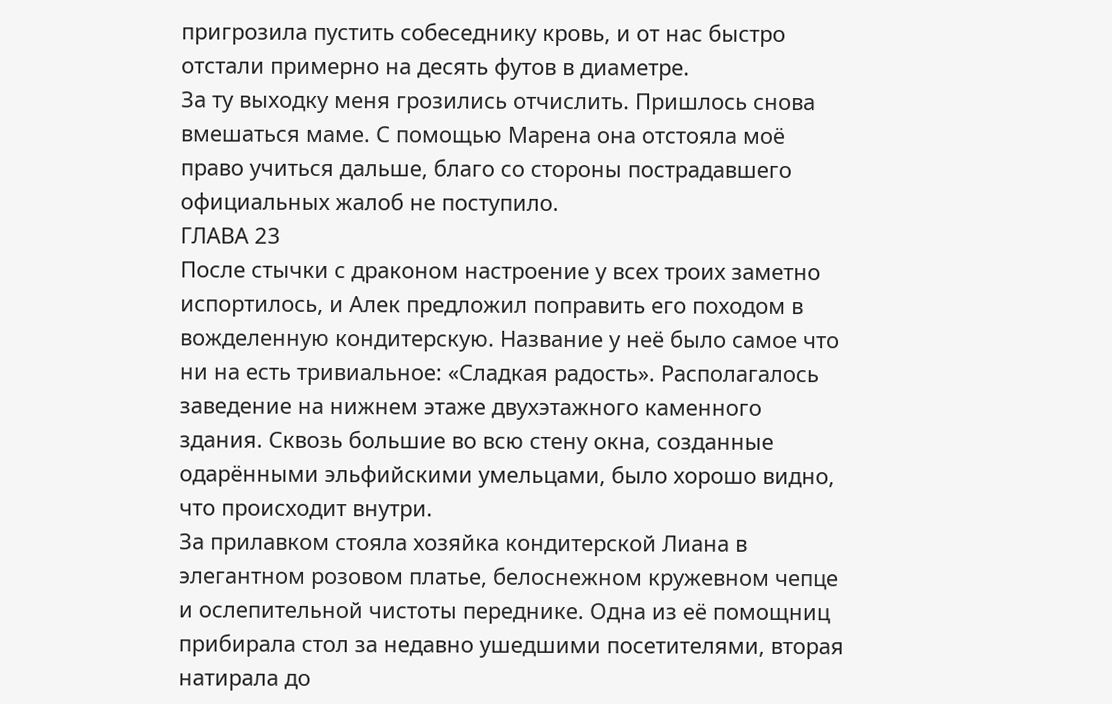пригрозила пустить собеседнику кровь, и от нас быстро отстали примерно на десять футов в диаметре.
За ту выходку меня грозились отчислить. Пришлось снова вмешаться маме. С помощью Марена она отстояла моё право учиться дальше, благо со стороны пострадавшего официальных жалоб не поступило.
ГЛАВА 23
После стычки с драконом настроение у всех троих заметно испортилось, и Алек предложил поправить его походом в вожделенную кондитерскую. Название у неё было самое что ни на есть тривиальное: «Сладкая радость». Располагалось заведение на нижнем этаже двухэтажного каменного здания. Сквозь большие во всю стену окна, созданные одарёнными эльфийскими умельцами, было хорошо видно, что происходит внутри.
За прилавком стояла хозяйка кондитерской Лиана в элегантном розовом платье, белоснежном кружевном чепце и ослепительной чистоты переднике. Одна из её помощниц прибирала стол за недавно ушедшими посетителями, вторая натирала до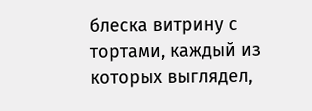блеска витрину с тортами, каждый из которых выглядел,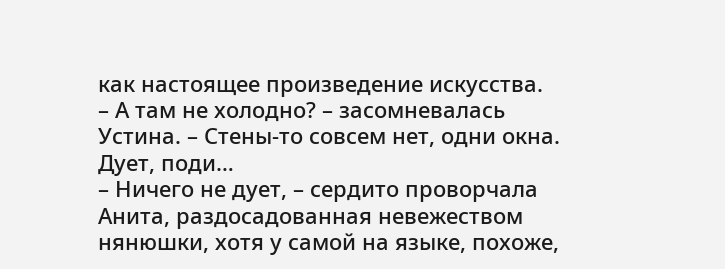как настоящее произведение искусства.
– А там не холодно? – засомневалась Устина. – Стены-то совсем нет, одни окна. Дует, поди…
– Ничего не дует, – сердито проворчала Анита, раздосадованная невежеством нянюшки, хотя у самой на языке, похоже,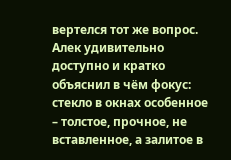вертелся тот же вопрос.
Алек удивительно доступно и кратко объяснил в чём фокус: стекло в окнах особенное – толстое, прочное, не вставленное, а залитое в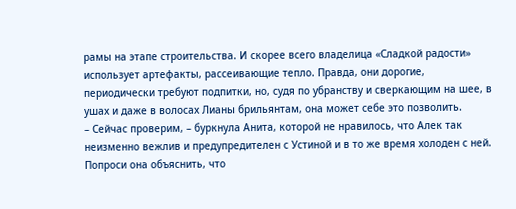рамы на этапе строительства. И скорее всего владелица «Сладкой радости» использует артефакты, рассеивающие тепло. Правда, они дорогие, периодически требуют подпитки, но, судя по убранству и сверкающим на шее, в ушах и даже в волосах Лианы брильянтам, она может себе это позволить.
– Сейчас проверим, – буркнула Анита, которой не нравилось, что Алек так неизменно вежлив и предупредителен с Устиной и в то же время холоден с ней. Попроси она объяснить, что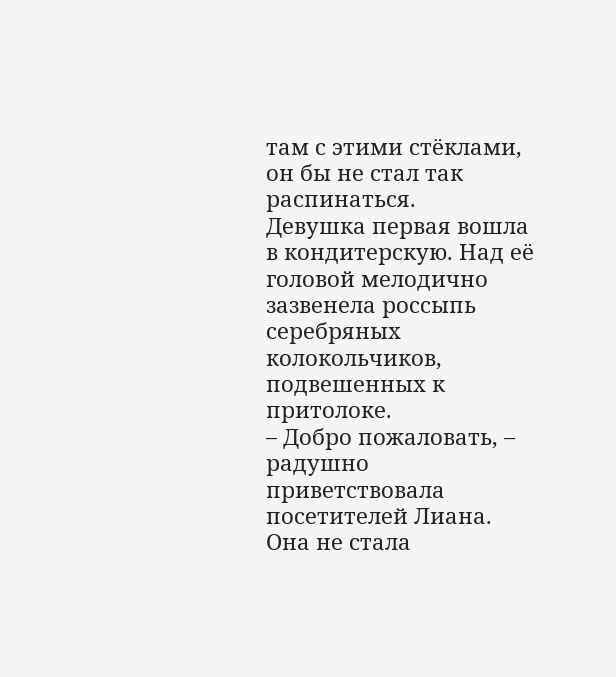там с этими стёклами, он бы не стал так распинаться.
Девушка первая вошла в кондитерскую. Над её головой мелодично зазвенела россыпь серебряных колокольчиков, подвешенных к притолоке.
– Добро пожаловать, – радушно приветствовала посетителей Лиана.
Она не стала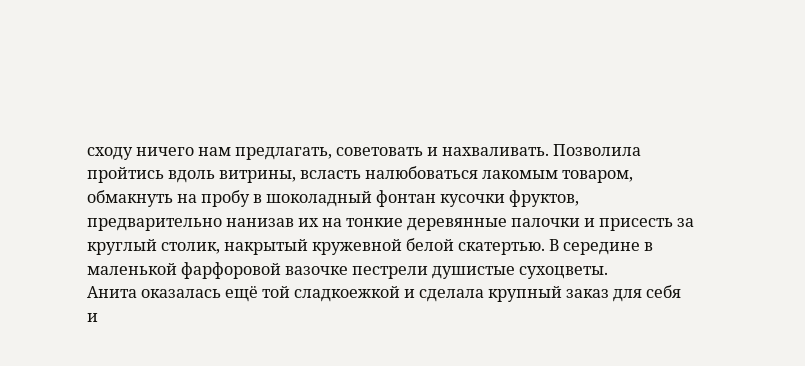сходу ничего нам предлагать, советовать и нахваливать. Позволила пройтись вдоль витрины, всласть налюбоваться лакомым товаром, обмакнуть на пробу в шоколадный фонтан кусочки фруктов, предварительно нанизав их на тонкие деревянные палочки и присесть за круглый столик, накрытый кружевной белой скатертью. В середине в маленькой фарфоровой вазочке пестрели душистые сухоцветы.
Анита оказалась ещё той сладкоежкой и сделала крупный заказ для себя и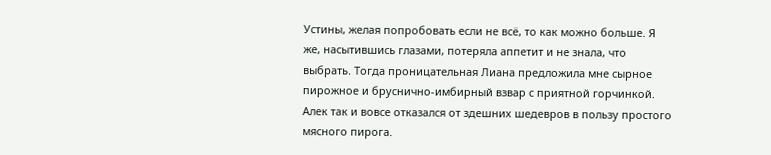Устины, желая попробовать если не всё, то как можно больше. Я же, насытившись глазами, потеряла аппетит и не знала, что выбрать. Тогда проницательная Лиана предложила мне сырное пирожное и бруснично-имбирный взвар с приятной горчинкой. Алек так и вовсе отказался от здешних шедевров в пользу простого мясного пирога.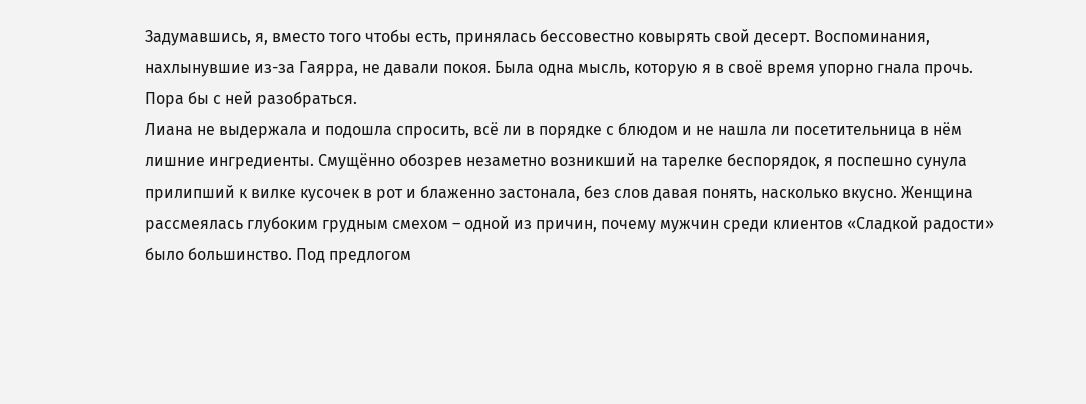Задумавшись, я, вместо того чтобы есть, принялась бессовестно ковырять свой десерт. Воспоминания, нахлынувшие из-за Гаярра, не давали покоя. Была одна мысль, которую я в своё время упорно гнала прочь. Пора бы с ней разобраться.
Лиана не выдержала и подошла спросить, всё ли в порядке с блюдом и не нашла ли посетительница в нём лишние ингредиенты. Смущённо обозрев незаметно возникший на тарелке беспорядок, я поспешно сунула прилипший к вилке кусочек в рот и блаженно застонала, без слов давая понять, насколько вкусно. Женщина рассмеялась глубоким грудным смехом – одной из причин, почему мужчин среди клиентов «Сладкой радости» было большинство. Под предлогом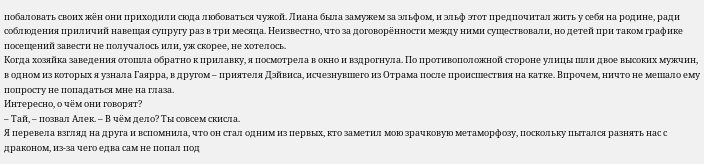побаловать своих жён они приходили сюда любоваться чужой. Лиана была замужем за эльфом, и эльф этот предпочитал жить у себя на родине, ради соблюдения приличий навещая супругу раз в три месяца. Неизвестно, что за договорённости между ними существовали, но детей при таком графике посещений завести не получалось или, уж скорее, не хотелось.
Когда хозяйка заведения отошла обратно к прилавку, я посмотрела в окно и вздрогнула. По противоположной стороне улицы шли двое высоких мужчин, в одном из которых я узнала Гаярра, в другом – приятеля Дэйвиса, исчезнувшего из Отрама после происшествия на катке. Впрочем, ничто не мешало ему попросту не попадаться мне на глаза.
Интересно, о чём они говорят?
– Тай, – позвал Алек. – В чём дело? Ты совсем скисла.
Я перевела взгляд на друга и вспомнила, что он стал одним из первых, кто заметил мою зрачковую метаморфозу, поскольку пытался разнять нас с драконом, из-за чего едва сам не попал под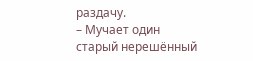раздачу.
– Мучает один старый нерешённый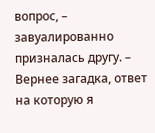вопрос, – завуалированно призналась другу. – Вернее загадка, ответ на которую я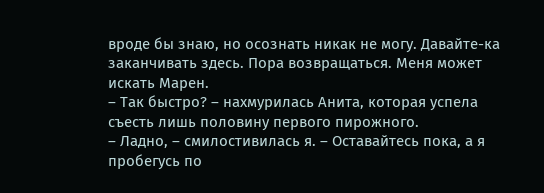вроде бы знаю, но осознать никак не могу. Давайте-ка заканчивать здесь. Пора возвращаться. Меня может искать Марен.
– Так быстро? – нахмурилась Анита, которая успела съесть лишь половину первого пирожного.
– Ладно, – смилостивилась я. – Оставайтесь пока, а я пробегусь по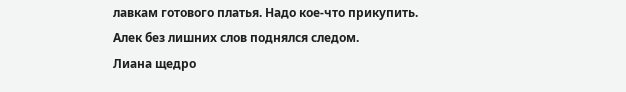лавкам готового платья. Надо кое-что прикупить.
Алек без лишних слов поднялся следом.
Лиана щедро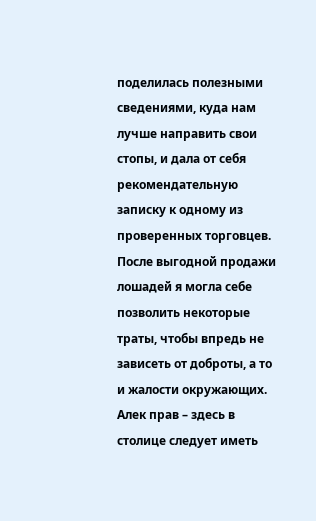поделилась полезными сведениями, куда нам лучше направить свои стопы, и дала от себя рекомендательную записку к одному из проверенных торговцев.
После выгодной продажи лошадей я могла себе позволить некоторые траты, чтобы впредь не зависеть от доброты, а то и жалости окружающих. Алек прав – здесь в столице следует иметь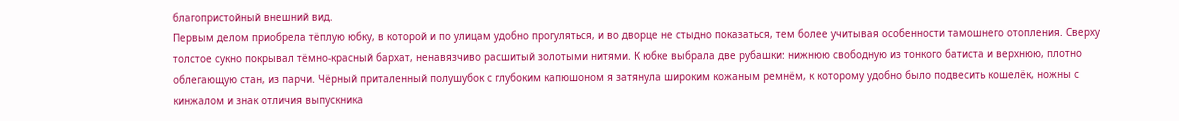благопристойный внешний вид.
Первым делом приобрела тёплую юбку, в которой и по улицам удобно прогуляться, и во дворце не стыдно показаться, тем более учитывая особенности тамошнего отопления. Сверху толстое сукно покрывал тёмно-красный бархат, ненавязчиво расшитый золотыми нитями. К юбке выбрала две рубашки: нижнюю свободную из тонкого батиста и верхнюю, плотно облегающую стан, из парчи. Чёрный приталенный полушубок с глубоким капюшоном я затянула широким кожаным ремнём, к которому удобно было подвесить кошелёк, ножны с кинжалом и знак отличия выпускника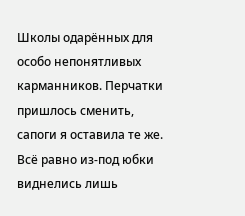Школы одарённых для особо непонятливых карманников. Перчатки пришлось сменить, сапоги я оставила те же. Всё равно из-под юбки виднелись лишь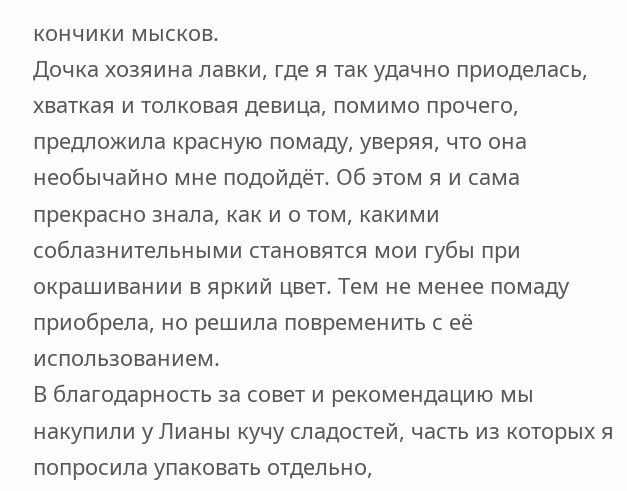кончики мысков.
Дочка хозяина лавки, где я так удачно приоделась, хваткая и толковая девица, помимо прочего, предложила красную помаду, уверяя, что она необычайно мне подойдёт. Об этом я и сама прекрасно знала, как и о том, какими соблазнительными становятся мои губы при окрашивании в яркий цвет. Тем не менее помаду приобрела, но решила повременить с её использованием.
В благодарность за совет и рекомендацию мы накупили у Лианы кучу сладостей, часть из которых я попросила упаковать отдельно,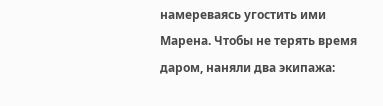намереваясь угостить ими Марена. Чтобы не терять время даром, наняли два экипажа: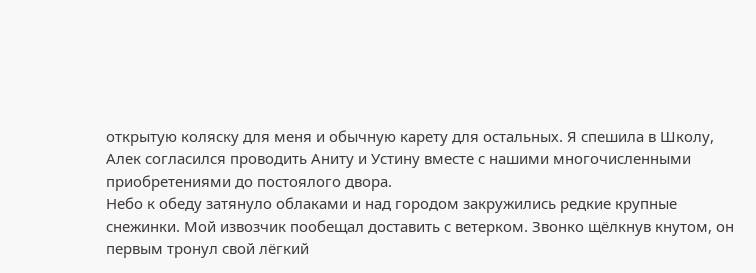открытую коляску для меня и обычную карету для остальных. Я спешила в Школу, Алек согласился проводить Аниту и Устину вместе с нашими многочисленными приобретениями до постоялого двора.
Небо к обеду затянуло облаками и над городом закружились редкие крупные снежинки. Мой извозчик пообещал доставить с ветерком. Звонко щёлкнув кнутом, он первым тронул свой лёгкий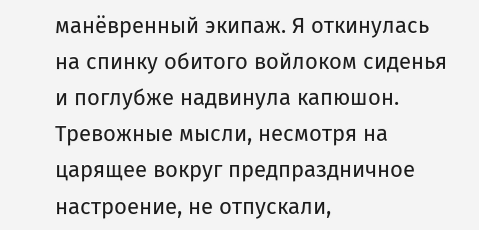манёвренный экипаж. Я откинулась на спинку обитого войлоком сиденья и поглубже надвинула капюшон. Тревожные мысли, несмотря на царящее вокруг предпраздничное настроение, не отпускали,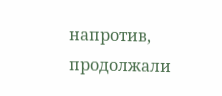напротив, продолжали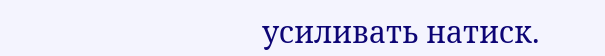усиливать натиск.